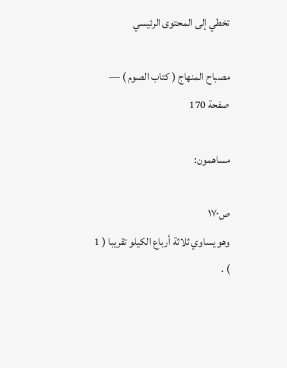تخطي إلى المحتوى الرئيسي

مصباح المنهاج ( كتاب الصوم ) — صفحة 170

مساهمون:

ص١٧٠
وهو يساوي ثلاثة أرباع الكيلو تقريبا ( 1 ) .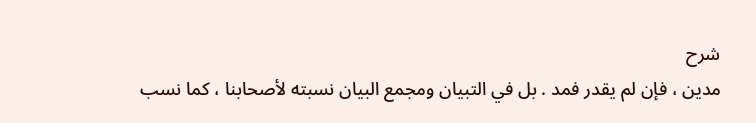شرح
مدين ، فإن لم يقدر فمد . بل في التبيان ومجمع البيان نسبته لأصحابنا ، كما نسب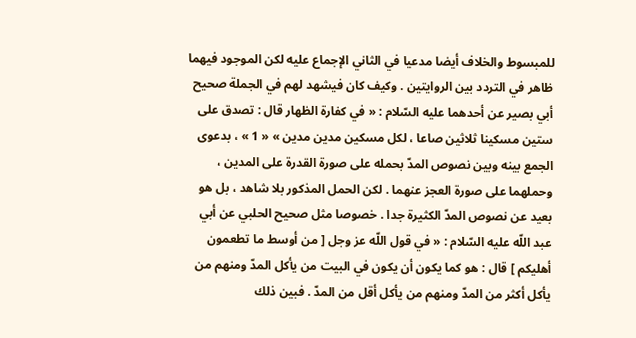للمبسوط والخلاف أيضا مدعيا في الثاني الإجماع عليه لكن الموجود فيهما ظاهر في التردد بين الروايتين . وكيف كان فيشهد لهم في الجملة صحيح أبي بصير عن أحدهما عليه السّلام : « في كفارة الظهار قال : تصدق على ستين مسكينا ثلاثين صاعا ، لكل مسكين مدين مدين » « 1 » ، بدعوى الجمع بينه وبين نصوص المدّ بحمله على صورة القدرة على المدين ، وحملهما على صورة العجز عنهما . لكن الحمل المذكور بلا شاهد ، بل هو بعيد عن نصوص المدّ الكثيرة جدا . خصوصا مثل صحيح الحلبي عن أبي عبد اللّه عليه السّلام : « في قول اللّه عز وجل [ من أوسط ما تطعمون أهليكم ] قال : هو كما يكون أن يكون في البيت من يأكل المدّ ومنهم من يأكل أكثر من المدّ ومنهم من يأكل أقل من المدّ . فبين ذلك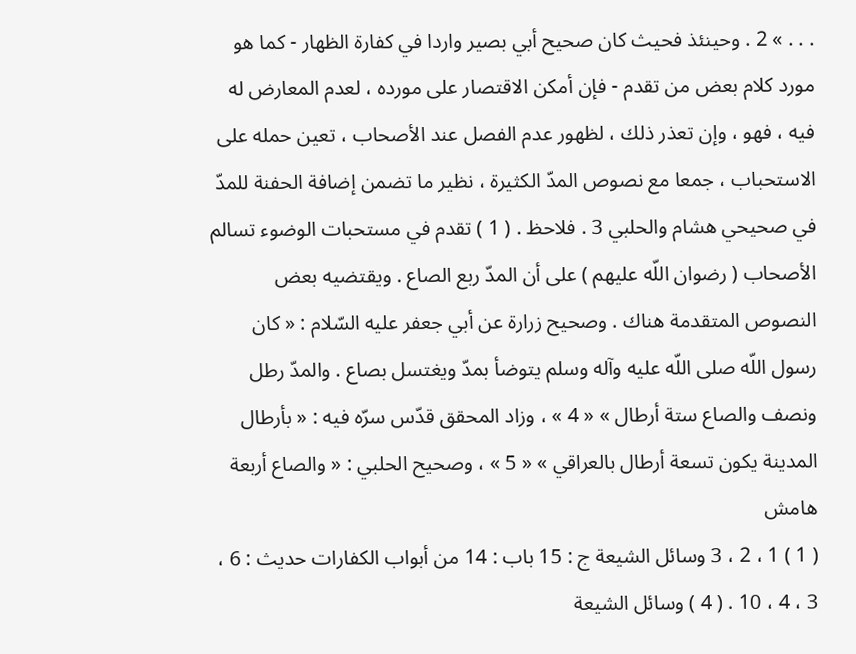. . . » 2 . وحينئذ فحيث كان صحيح أبي بصير واردا في كفارة الظهار - كما هو مورد كلام بعض من تقدم - فإن أمكن الاقتصار على مورده ، لعدم المعارض له فيه ، فهو ، وإن تعذر ذلك ، لظهور عدم الفصل عند الأصحاب ، تعين حمله على الاستحباب ، جمعا مع نصوص المدّ الكثيرة ، نظير ما تضمن إضافة الحفنة للمدّ في صحيحي هشام والحلبي 3 . فلاحظ . ( 1 ) تقدم في مستحبات الوضوء تسالم الأصحاب ( رضوان اللّه عليهم ) على أن المدّ ربع الصاع . ويقتضيه بعض النصوص المتقدمة هناك . وصحيح زرارة عن أبي جعفر عليه السّلام : « كان رسول اللّه صلى اللّه عليه وآله وسلم يتوضأ بمدّ ويغتسل بصاع . والمدّ رطل ونصف والصاع ستة أرطال » « 4 » ، وزاد المحقق قدّس سرّه فيه : « بأرطال المدينة يكون تسعة أرطال بالعراقي » « 5 » ، وصحيح الحلبي : « والصاع أربعة
هامش
( 1 ) 1 ، 2 ، 3 وسائل الشيعة ج : 15 باب : 14 من أبواب الكفارات حديث : 6 ، 3 ، 4 ، 10 . ( 4 ) وسائل الشيعة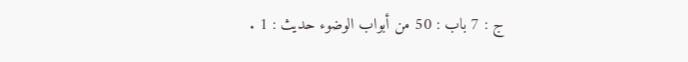ج : 7 باب : 50 من أبواب الوضوء حديث : 1 .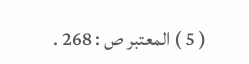( 5 ) المعتبر ص : 268 .